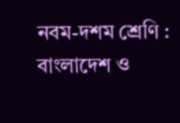নবম-দশম শ্রেণি : বাংলাদেশ ও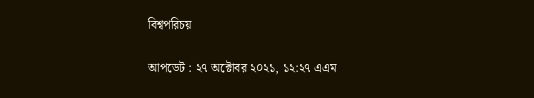বিশ্বপরিচয়

আপডেট : ২৭ অক্টোবর ২০২১, ১২:২৭ এএম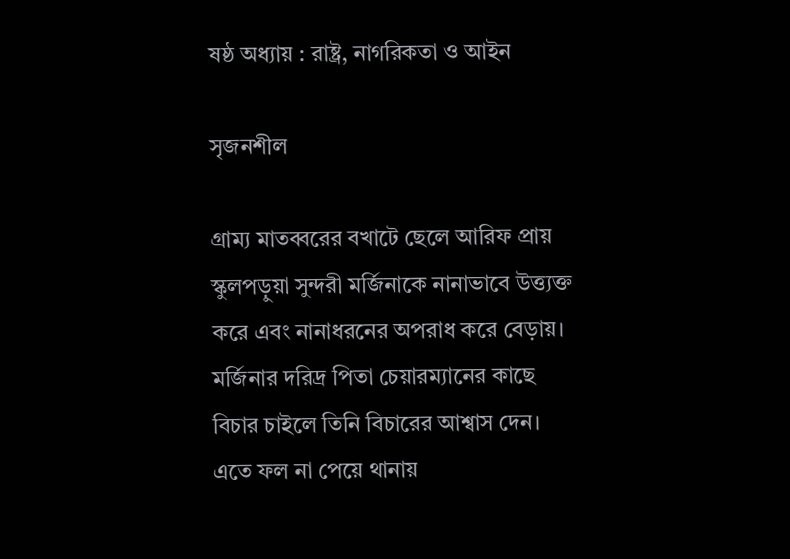ষষ্ঠ অধ্যায় : রাষ্ট্র, নাগরিকতা ও আইন

সৃজনশীল

গ্রাম্য মাতব্বরের বখাটে ছেলে আরিফ প্রায় স্কুলপড়ুয়া সুন্দরী মর্জিনাকে নানাভাবে উত্ত্যক্ত করে এবং নানাধরনের অপরাধ করে বেড়ায়। মর্জিনার দরিদ্র পিতা চেয়ারম্যানের কাছে বিচার চাইলে তিনি বিচারের আশ্বাস দেন। এতে ফল না পেয়ে থানায়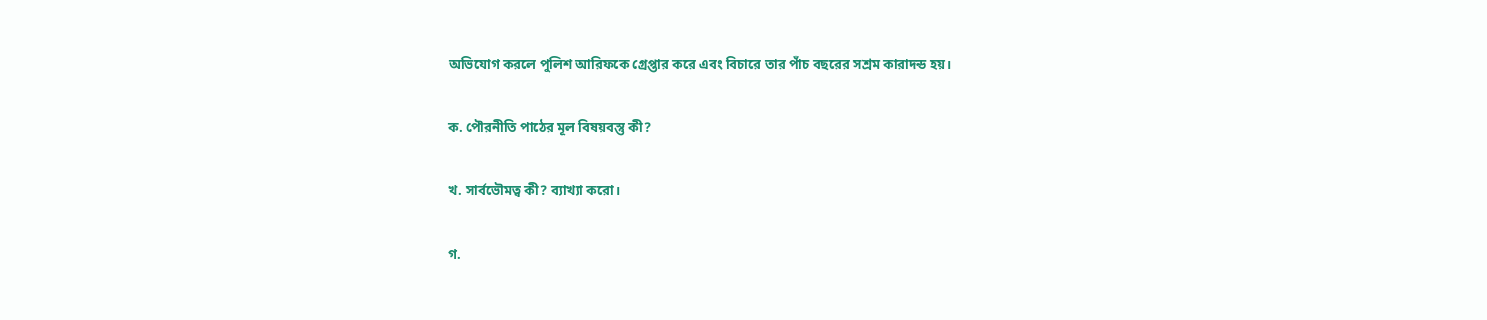অভিযোগ করলে পুলিশ আরিফকে গ্রেপ্তার করে এবং বিচারে তার পাঁচ বছরের সশ্রম কারাদন্ড হয়।

ক. পৌরনীতি পাঠের মূল বিষয়বস্তু কী?

খ. সার্বভৌমত্ব কী? ব্যাখ্যা করো।

গ.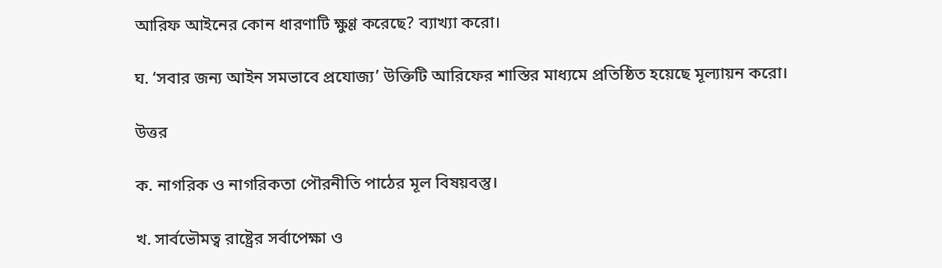আরিফ আইনের কোন ধারণাটি ক্ষুণ্ণ করেছে? ব্যাখ্যা করো।

ঘ. ‘সবার জন্য আইন সমভাবে প্রযোজ্য’ উক্তিটি আরিফের শাস্তির মাধ্যমে প্রতিষ্ঠিত হয়েছে মূল্যায়ন করো।

উত্তর

ক. নাগরিক ও নাগরিকতা পৌরনীতি পাঠের মূল বিষয়বস্তু।

খ. সার্বভৌমত্ব রাষ্ট্রের সর্বাপেক্ষা ও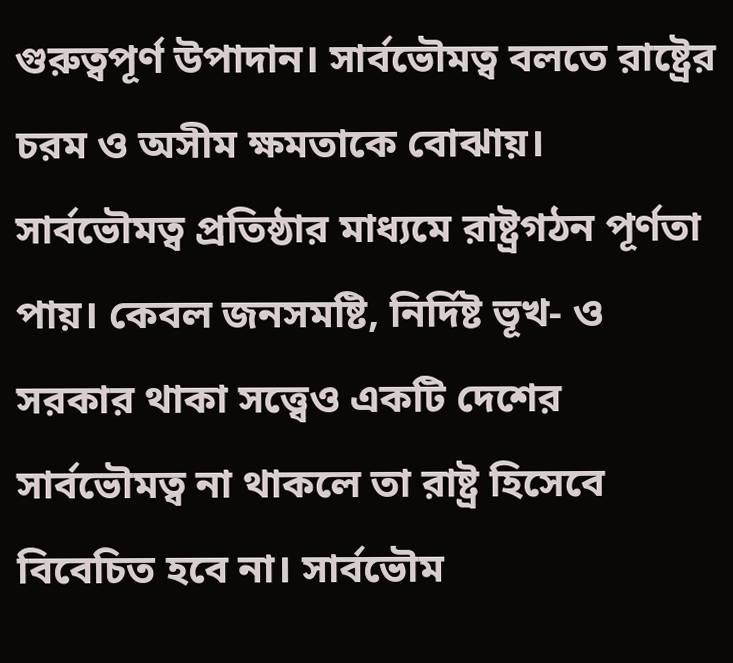গুরুত্বপূর্ণ উপাদান। সার্বভৌমত্ব বলতে রাষ্ট্রের চরম ও অসীম ক্ষমতাকে বোঝায়। সার্বভৌমত্ব প্রতিষ্ঠার মাধ্যমে রাষ্ট্রগঠন পূর্ণতা পায়। কেবল জনসমষ্টি, নির্দিষ্ট ভূখ- ও সরকার থাকা সত্ত্বেও একটি দেশের সার্বভৌমত্ব না থাকলে তা রাষ্ট্র হিসেবে বিবেচিত হবে না। সার্বভৌম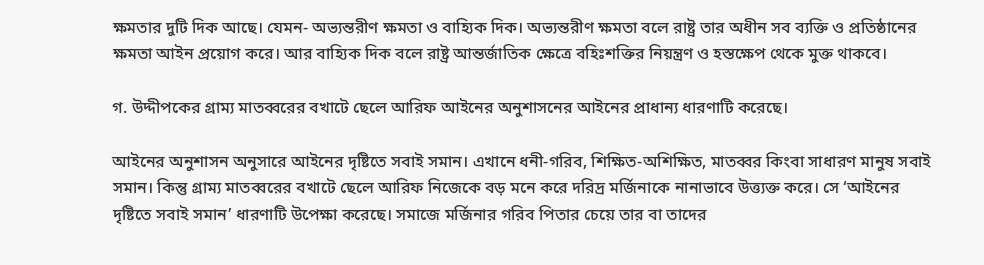ক্ষমতার দুটি দিক আছে। যেমন- অভ্যন্তরীণ ক্ষমতা ও বাহ্যিক দিক। অভ্যন্তরীণ ক্ষমতা বলে রাষ্ট্র তার অধীন সব ব্যক্তি ও প্রতিষ্ঠানের ক্ষমতা আইন প্রয়োগ করে। আর বাহ্যিক দিক বলে রাষ্ট্র আন্তর্জাতিক ক্ষেত্রে বহিঃশক্তির নিয়ন্ত্রণ ও হস্তক্ষেপ থেকে মুক্ত থাকবে।

গ. উদ্দীপকের গ্রাম্য মাতব্বরের বখাটে ছেলে আরিফ আইনের অনুশাসনের আইনের প্রাধান্য ধারণাটি করেছে।

আইনের অনুশাসন অনুসারে আইনের দৃষ্টিতে সবাই সমান। এখানে ধনী-গরিব, শিক্ষিত-অশিক্ষিত, মাতব্বর কিংবা সাধারণ মানুষ সবাই সমান। কিন্তু গ্রাম্য মাতব্বরের বখাটে ছেলে আরিফ নিজেকে বড় মনে করে দরিদ্র মর্জিনাকে নানাভাবে উত্ত্যক্ত করে। সে ‘আইনের দৃষ্টিতে সবাই সমান’ ধারণাটি উপেক্ষা করেছে। সমাজে মর্জিনার গরিব পিতার চেয়ে তার বা তাদের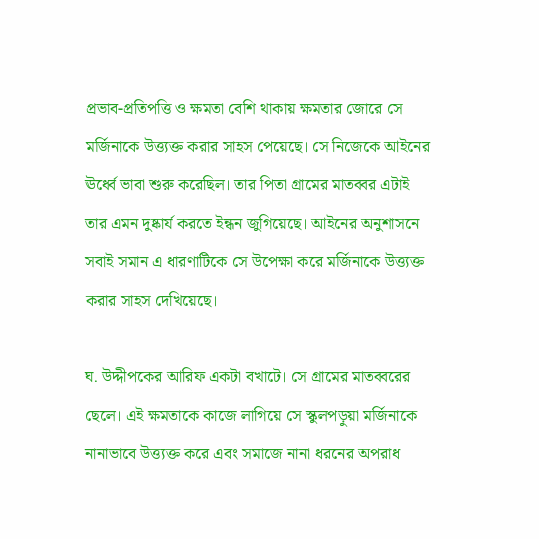প্রভাব-প্রতিপত্তি ও ক্ষমতা বেশি থাকায় ক্ষমতার জোরে সে মর্জিনাকে উত্ত্যক্ত করার সাহস পেয়েছে। সে নিজেকে আইনের ঊর্ধ্বে ভাবা শুরু করেছিল। তার পিতা গ্রামের মাতব্বর এটাই তার এমন দুষ্কার্য করতে ইন্ধন জুগিয়েছে। আইনের অনুশাসনে সবাই সমান এ ধারণাটিকে সে উপেক্ষা করে মর্জিনাকে উত্ত্যক্ত করার সাহস দেখিয়েছে।

ঘ. উদ্দীপকের আরিফ একটা বখাটে। সে গ্রামের মাতব্বরের ছেলে। এই ক্ষমতাকে কাজে লাগিয়ে সে স্কুলপড়ুয়া মর্জিনাকে নানাভাবে উত্ত্যক্ত করে এবং সমাজে নানা ধরনের অপরাধ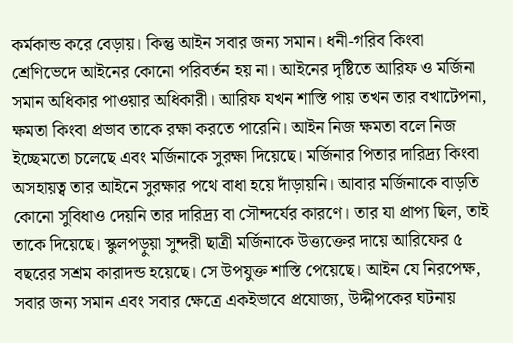কর্মকান্ড করে বেড়ায়। কিন্তু আইন সবার জন্য সমান। ধনী-গরিব কিংবা শ্রেণিভেদে আইনের কোনো পরিবর্তন হয় না। আইনের দৃষ্টিতে আরিফ ও মর্জিনা সমান অধিকার পাওয়ার অধিকারী। আরিফ যখন শাস্তি পায় তখন তার বখাটেপনা, ক্ষমতা কিংবা প্রভাব তাকে রক্ষা করতে পারেনি। আইন নিজ ক্ষমতা বলে নিজ ইচ্ছেমতো চলেছে এবং মর্জিনাকে সুরক্ষা দিয়েছে। মর্জিনার পিতার দারিদ্র্য কিংবা অসহায়ত্ব তার আইনে সুরক্ষার পথে বাধা হয়ে দাঁড়ায়নি। আবার মর্জিনাকে বাড়তি কোনো সুবিধাও দেয়নি তার দারিদ্র্য বা সৌন্দর্যের কারণে। তার যা প্রাপ্য ছিল, তাই তাকে দিয়েছে। স্কুলপড়ুয়া সুন্দরী ছাত্রী মর্জিনাকে উত্ত্যক্তের দায়ে আরিফের ৫ বছরের সশ্রম কারাদন্ড হয়েছে। সে উপযুক্ত শাস্তি পেয়েছে। আইন যে নিরপেক্ষ, সবার জন্য সমান এবং সবার ক্ষেত্রে একইভাবে প্রযোজ্য, উদ্দীপকের ঘটনায়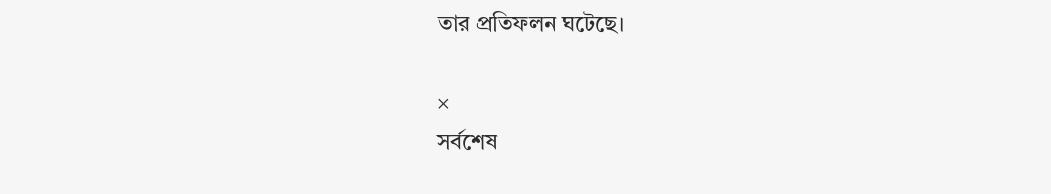তার প্রতিফলন ঘটেছে।

×
সর্বশেষ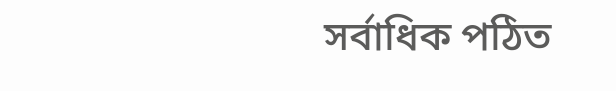সর্বাধিক পঠিত